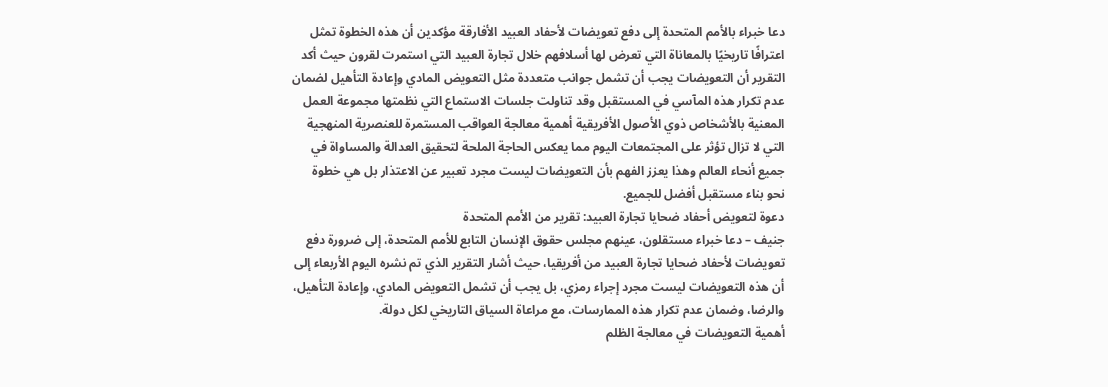دعا خبراء بالأمم المتحدة إلى دفع تعويضات لأحفاد العبيد الأفارقة مؤكدين أن هذه الخطوة تمثل اعترافًا تاريخيًا بالمعاناة التي تعرض لها أسلافهم خلال تجارة العبيد التي استمرت لقرون حيث أكد التقرير أن التعويضات يجب أن تشمل جوانب متعددة مثل التعويض المادي وإعادة التأهيل لضمان عدم تكرار هذه المآسي في المستقبل وقد تناولت جلسات الاستماع التي نظمتها مجموعة العمل المعنية بالأشخاص ذوي الأصول الأفريقية أهمية معالجة العواقب المستمرة للعنصرية المنهجية التي لا تزال تؤثر على المجتمعات اليوم مما يعكس الحاجة الملحة لتحقيق العدالة والمساواة في جميع أنحاء العالم وهذا يعزز الفهم بأن التعويضات ليست مجرد تعبير عن الاعتذار بل هي خطوة نحو بناء مستقبل أفضل للجميع.
دعوة لتعويض أحفاد ضحايا تجارة العبيد: تقرير من الأمم المتحدة
جنيف – دعا خبراء مستقلون، عينهم مجلس حقوق الإنسان التابع للأمم المتحدة، إلى ضرورة دفع تعويضات لأحفاد ضحايا تجارة العبيد من أفريقيا، حيث أشار التقرير الذي تم نشره اليوم الأربعاء إلى أن هذه التعويضات ليست مجرد إجراء رمزي، بل يجب أن تشمل التعويض المادي، وإعادة التأهيل، والرضا، وضمان عدم تكرار هذه الممارسات، مع مراعاة السياق التاريخي لكل دولة.
أهمية التعويضات في معالجة الظلم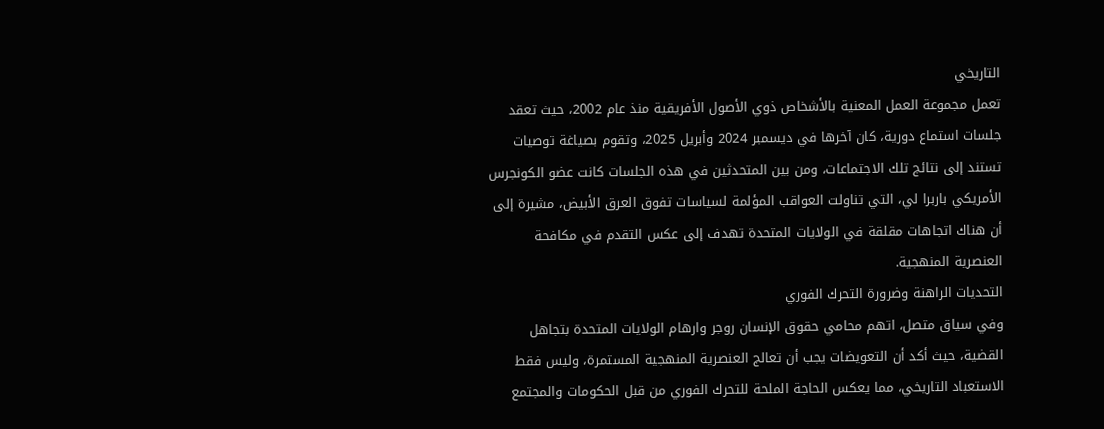التاريخي
تعمل مجموعة العمل المعنية بالأشخاص ذوي الأصول الأفريقية منذ عام 2002، حيث تعقد جلسات استماع دورية، كان آخرها في ديسمبر 2024 وأبريل 2025، وتقوم بصياغة توصيات تستند إلى نتائج تلك الاجتماعات، ومن بين المتحدثين في هذه الجلسات كانت عضو الكونجرس الأمريكي باربرا لي، التي تناولت العواقب المؤلمة لسياسات تفوق العرق الأبيض، مشيرة إلى أن هناك اتجاهات مقلقة في الولايات المتحدة تهدف إلى عكس التقدم في مكافحة العنصرية المنهجية.
التحديات الراهنة وضرورة التحرك الفوري
وفي سياق متصل، اتهم محامي حقوق الإنسان روجر وارهام الولايات المتحدة بتجاهل القضية، حيث أكد أن التعويضات يجب أن تعالج العنصرية المنهجية المستمرة، وليس فقط الاستعباد التاريخي، مما يعكس الحاجة الملحة للتحرك الفوري من قبل الحكومات والمجتمع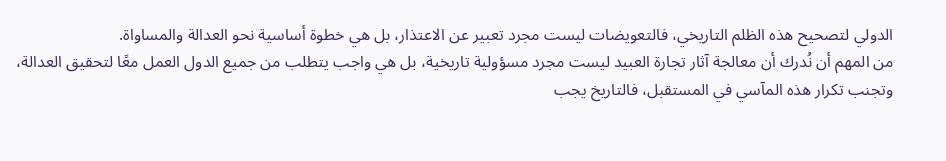الدولي لتصحيح هذه الظلم التاريخي، فالتعويضات ليست مجرد تعبير عن الاعتذار، بل هي خطوة أساسية نحو العدالة والمساواة.
من المهم أن نُدرك أن معالجة آثار تجارة العبيد ليست مجرد مسؤولية تاريخية، بل هي واجب يتطلب من جميع الدول العمل معًا لتحقيق العدالة، وتجنب تكرار هذه المآسي في المستقبل، فالتاريخ يجب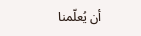أن يُعلّمنا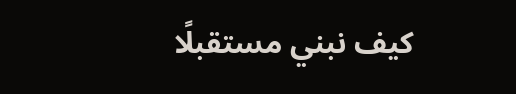كيف نبني مستقبلًا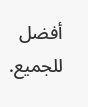أفضل للجميع.